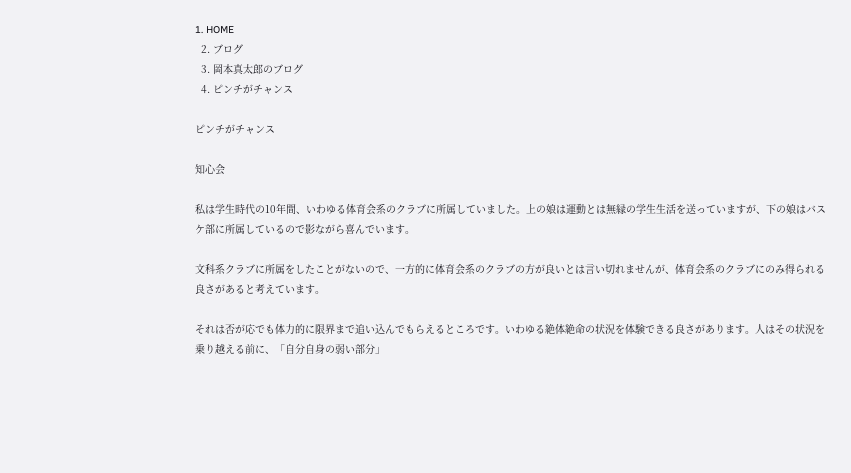1. HOME
  2. ブログ
  3. 岡本真太郎のブログ
  4. ピンチがチャンス

ピンチがチャンス

知心会

私は学生時代の10年間、いわゆる体育会系のクラブに所属していました。上の娘は運動とは無縁の学生生活を送っていますが、下の娘はバスケ部に所属しているので影ながら喜んでいます。

文科系クラブに所属をしたことがないので、一方的に体育会系のクラブの方が良いとは言い切れませんが、体育会系のクラブにのみ得られる良さがあると考えています。

それは否が応でも体力的に限界まで追い込んでもらえるところです。いわゆる絶体絶命の状況を体験できる良さがあります。人はその状況を乗り越える前に、「自分自身の弱い部分」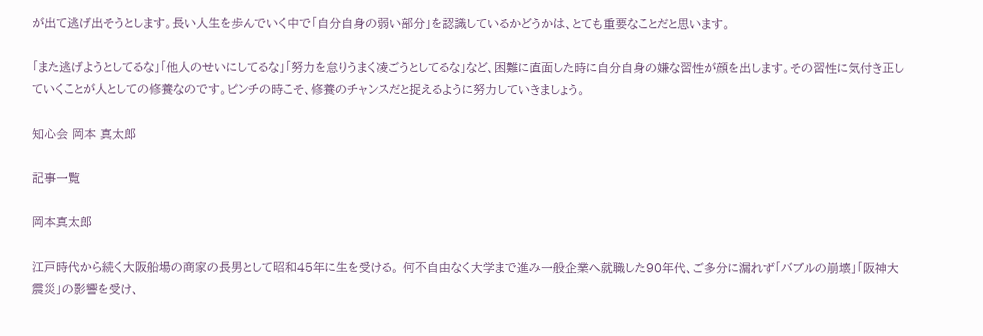が出て逃げ出そうとします。長い人生を歩んでいく中で「自分自身の弱い部分」を認識しているかどうかは、とても重要なことだと思います。

「また逃げようとしてるな」「他人のせいにしてるな」「努力を怠りうまく凌ごうとしてるな」など、困難に直面した時に自分自身の嫌な習性が顔を出します。その習性に気付き正していくことが人としての修養なのです。ピンチの時こそ、修養のチャンスだと捉えるように努力していきましょう。

知心会 岡本 真太郎

記事一覧

岡本真太郎

江戸時代から続く大阪船場の商家の長男として昭和45年に生を受ける。 何不自由なく大学まで進み一般企業へ就職した90年代、ご多分に漏れず「バブルの崩壊」「阪神大震災」の影響を受け、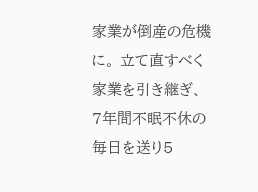家業が倒産の危機に。 立て直すべく家業を引き継ぎ、7年間不眠不休の毎日を送り5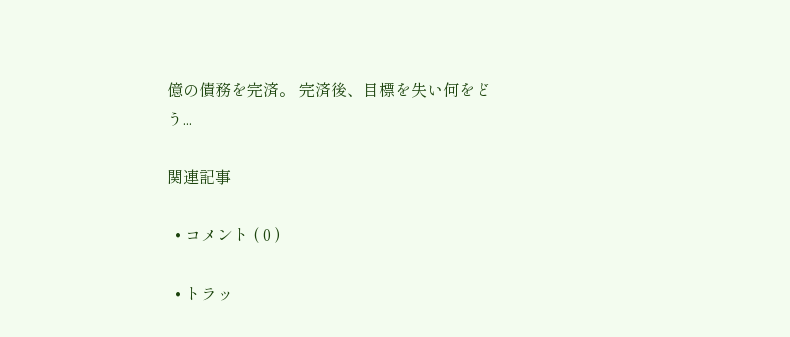億の債務を完済。 完済後、目標を失い何をどう...

関連記事

  • コメント ( 0 )

  • トラッ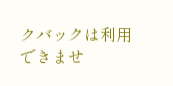クバックは利用できませ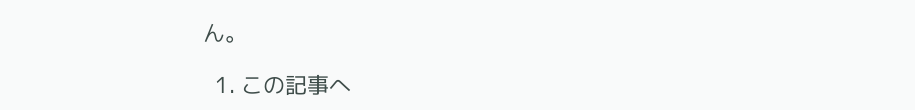ん。

  1. この記事へ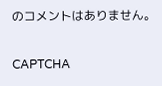のコメントはありません。

CAPTCHA